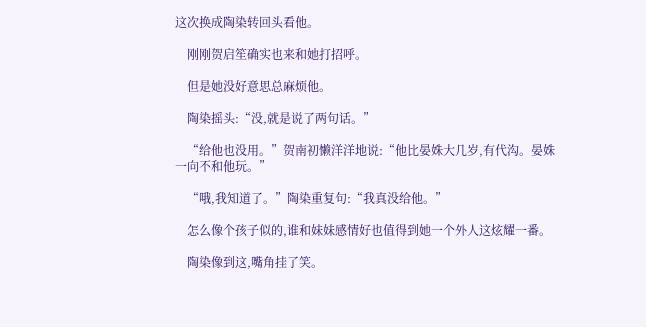这次换成陶染转回头看他。

    刚刚贺启笙确实也来和她打招呼。

    但是她没好意思总麻烦他。

    陶染摇头:“没,就是说了两句话。”

    “给他也没用。”贺南初懒洋洋地说:“他比晏姝大几岁,有代沟。晏姝一向不和他玩。”

    “哦,我知道了。”陶染重复句:“我真没给他。”

    怎么像个孩子似的,谁和妹妹感情好也值得到她一个外人这炫耀一番。

    陶染像到这,嘴角挂了笑。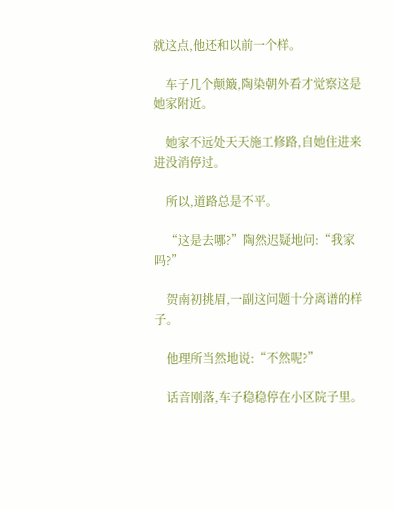就这点,他还和以前一个样。

    车子几个颠簸,陶染朝外看才觉察这是她家附近。

    她家不远处天天施工修路,自她住进来进没消停过。

    所以,道路总是不平。

    “这是去哪?”陶然迟疑地问:“我家吗?”

    贺南初挑眉,一副这问题十分离谱的样子。

    他理所当然地说:“不然呢?”

    话音刚落,车子稳稳停在小区院子里。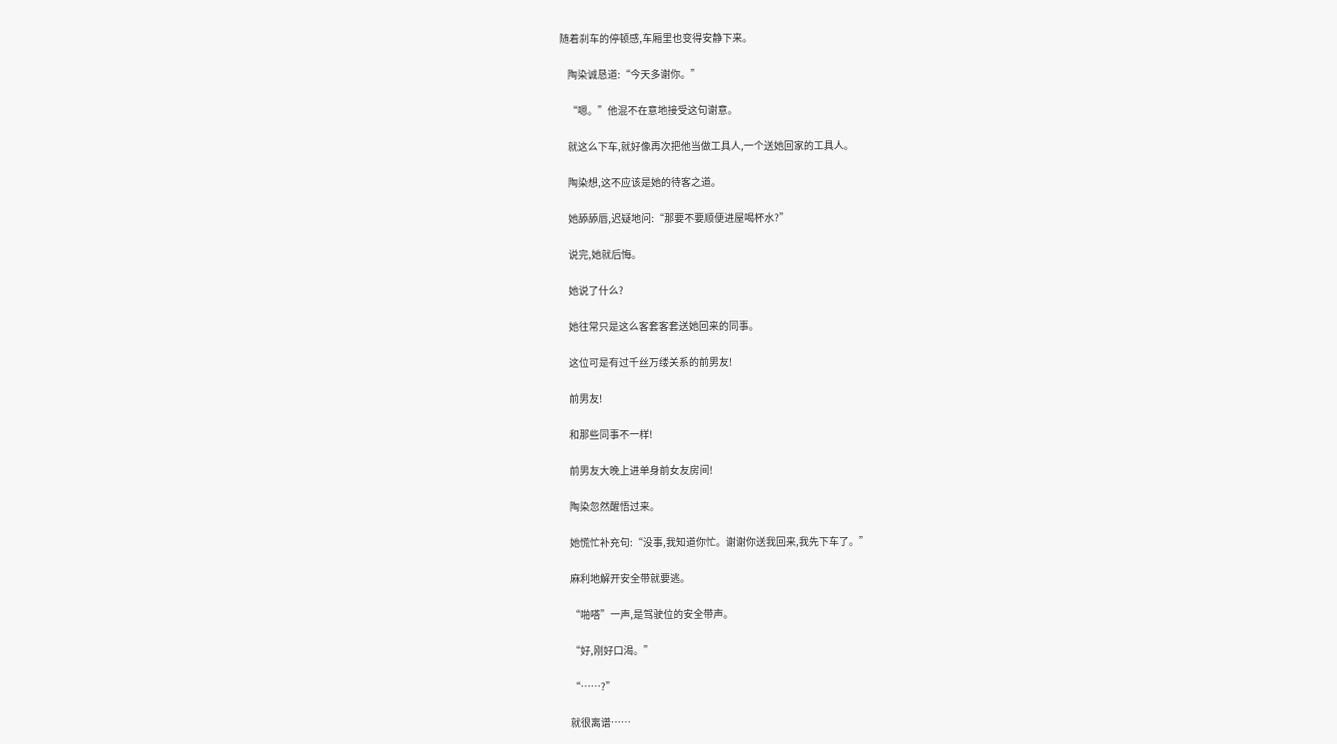随着刹车的停顿感,车厢里也变得安静下来。

    陶染诚恳道:“今天多谢你。”

    “嗯。”他混不在意地接受这句谢意。

    就这么下车,就好像再次把他当做工具人,一个送她回家的工具人。

    陶染想,这不应该是她的待客之道。

    她舔舔唇,迟疑地问:“那要不要顺便进屋喝杯水?”

    说完,她就后悔。

    她说了什么?

    她往常只是这么客套客套送她回来的同事。

    这位可是有过千丝万缕关系的前男友!

    前男友!

    和那些同事不一样!

    前男友大晚上进单身前女友房间!

    陶染忽然醒悟过来。

    她慌忙补充句:“没事,我知道你忙。谢谢你送我回来,我先下车了。”

    麻利地解开安全带就要逃。

    “啪嗒”一声,是驾驶位的安全带声。

    “好,刚好口渴。”

    “……?”

    就很离谱……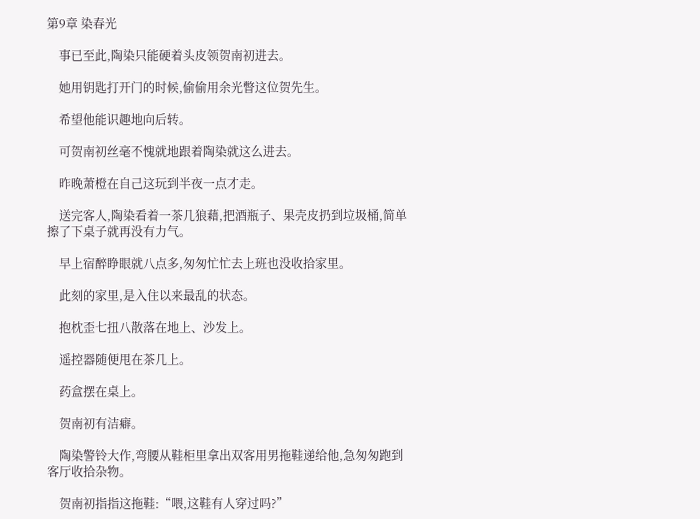第9章 染春光

    事已至此,陶染只能硬着头皮领贺南初进去。

    她用钥匙打开门的时候,偷偷用余光瞥这位贺先生。

    希望他能识趣地向后转。

    可贺南初丝毫不愧就地跟着陶染就这么进去。

    昨晚萧橙在自己这玩到半夜一点才走。

    送完客人,陶染看着一茶几狼藉,把酒瓶子、果壳皮扔到垃圾桶,简单擦了下桌子就再没有力气。

    早上宿醉睁眼就八点多,匆匆忙忙去上班也没收拾家里。

    此刻的家里,是入住以来最乱的状态。

    抱枕歪七扭八散落在地上、沙发上。

    遥控器随便甩在茶几上。

    药盒摆在桌上。

    贺南初有洁癖。

    陶染警铃大作,弯腰从鞋柜里拿出双客用男拖鞋递给他,急匆匆跑到客厅收拾杂物。

    贺南初指指这拖鞋:“喂,这鞋有人穿过吗?”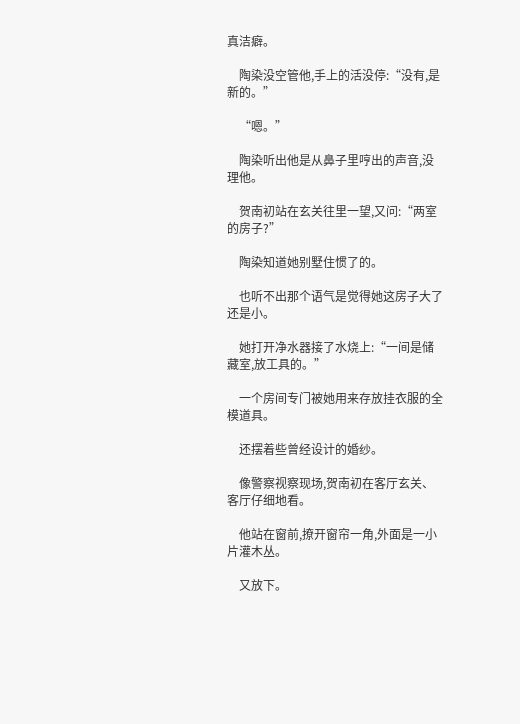真洁癖。

    陶染没空管他,手上的活没停:“没有,是新的。”

    “嗯。”

    陶染听出他是从鼻子里哼出的声音,没理他。

    贺南初站在玄关往里一望,又问:“两室的房子?”

    陶染知道她别墅住惯了的。

    也听不出那个语气是觉得她这房子大了还是小。

    她打开净水器接了水烧上:“一间是储藏室,放工具的。”

    一个房间专门被她用来存放挂衣服的全模道具。

    还摆着些曾经设计的婚纱。

    像警察视察现场,贺南初在客厅玄关、客厅仔细地看。

    他站在窗前,撩开窗帘一角,外面是一小片灌木丛。

    又放下。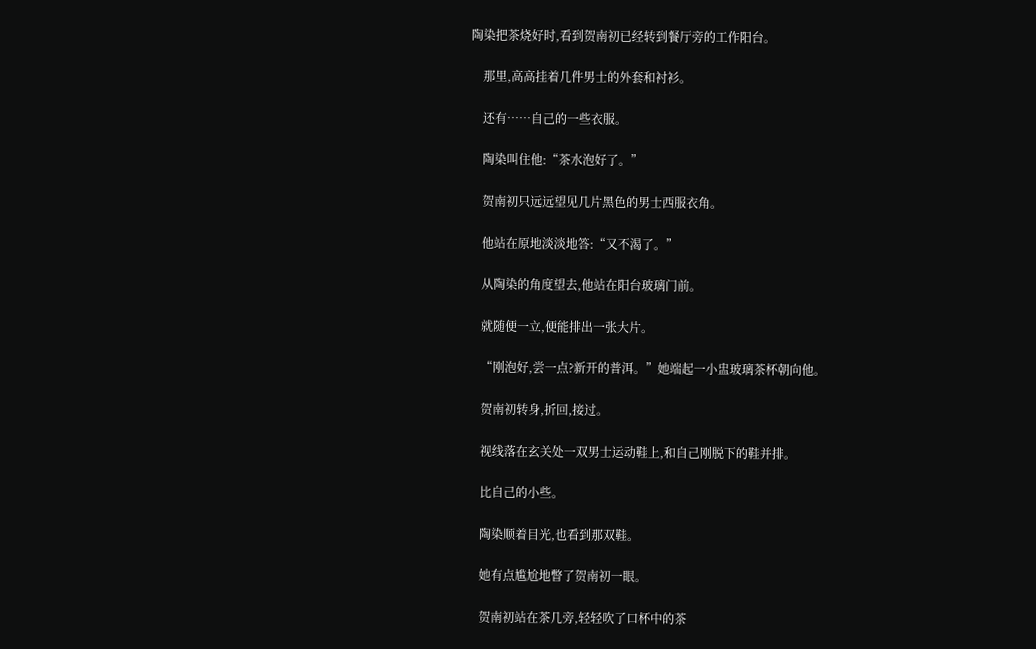陶染把茶烧好时,看到贺南初已经转到餐厅旁的工作阳台。

    那里,高高挂着几件男士的外套和衬衫。

    还有……自己的一些衣服。

    陶染叫住他:“茶水泡好了。”

    贺南初只远远望见几片黑色的男士西服衣角。

    他站在原地淡淡地答:“又不渴了。”

    从陶染的角度望去,他站在阳台玻璃门前。

    就随便一立,便能排出一张大片。

    “刚泡好,尝一点?新开的普洱。”她端起一小盅玻璃茶杯朝向他。

    贺南初转身,折回,接过。

    视线落在玄关处一双男士运动鞋上,和自己刚脱下的鞋并排。

    比自己的小些。

    陶染顺着目光,也看到那双鞋。

    她有点尴尬地瞥了贺南初一眼。

    贺南初站在茶几旁,轻轻吹了口杯中的茶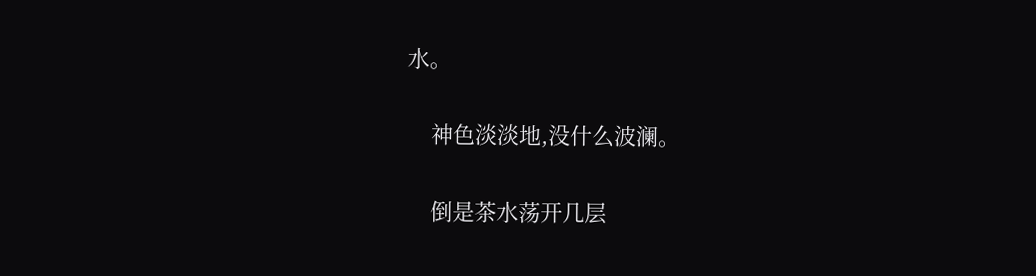水。

    神色淡淡地,没什么波澜。

    倒是茶水荡开几层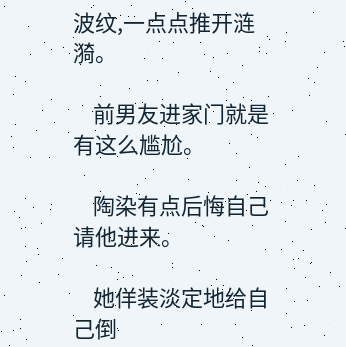波纹,一点点推开涟漪。

    前男友进家门就是有这么尴尬。

    陶染有点后悔自己请他进来。

    她佯装淡定地给自己倒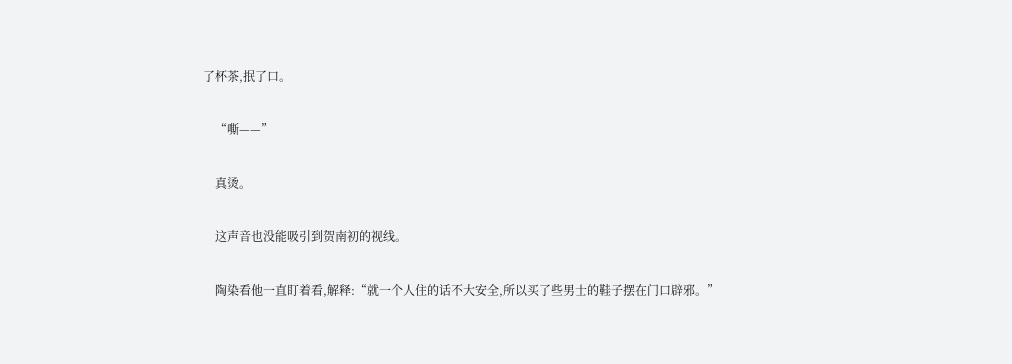了杯茶,抿了口。

    “嘶——”

    真烫。

    这声音也没能吸引到贺南初的视线。

    陶染看他一直盯着看,解释:“就一个人住的话不大安全,所以买了些男士的鞋子摆在门口辟邪。”